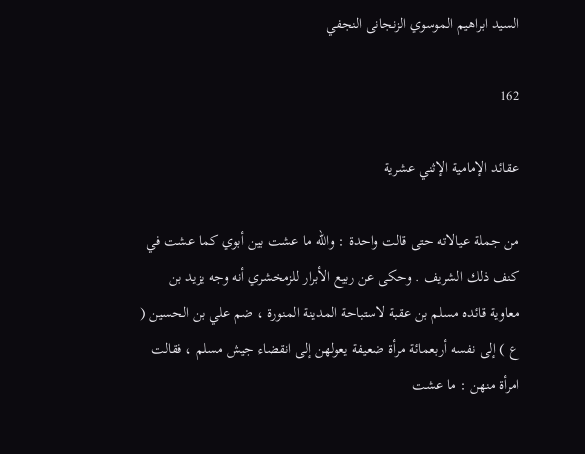السيد ابراهيم الموسوي الزنجانى النجفي

162

عقائد الإمامية الإثني عشرية

من جملة عيالاته حتى قالت واحدة : واللّه ما عشت بين أبوي كما عشت في كنف ذلك الشريف . وحكى عن ربيع الأبرار للزمخشري أنه وجه يزيد بن معاوية قائده مسلم بن عقبة لاستباحة المدينة المنورة ، ضم علي بن الحسين ( ع ) إلى نفسه أربعمائة مرأة ضعيفة يعولهن إلى انقضاء جيش مسلم ، فقالت امرأة منهن : ما عشت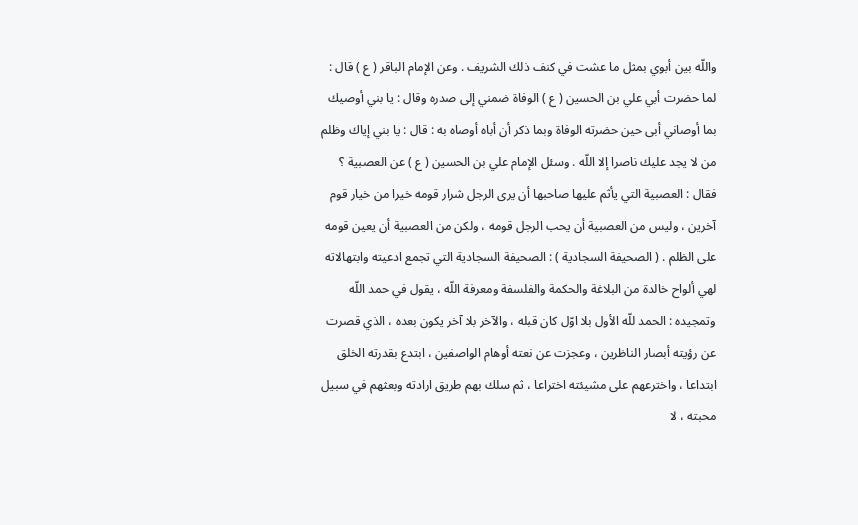واللّه بين أبوي بمثل ما عشت في كنف ذلك الشريف . وعن الإمام الباقر ( ع ) قال : لما حضرت أبي علي بن الحسين ( ع ) الوفاة ضمني إلى صدره وقال : يا بني أوصيك بما أوصاني أبى حين حضرته الوفاة وبما ذكر أن أباه أوصاه به : قال : يا بني إياك وظلم من لا يجد عليك ناصرا إلا اللّه . وسئل الإمام علي بن الحسين ( ع ) عن العصبية ؟ فقال : العصبية التي يأثم عليها صاحبها أن يرى الرجل شرار قومه خيرا من خيار قوم آخرين ، وليس من العصبية أن يحب الرجل قومه ، ولكن من العصبية أن يعين قومه على الظلم . ( الصحيفة السجادية ) : الصحيفة السجادية التي تجمع ادعيته وابتهالاته لهي ألواح خالدة من البلاغة والحكمة والفلسفة ومعرفة اللّه ، يقول في حمد اللّه وتمجيده : الحمد للّه الأول بلا اوّل كان قبله ، والآخر بلا آخر يكون بعده ، الذي قصرت عن رؤيته أبصار الناظرين ، وعجزت عن نعته أوهام الواصفين ، ابتدع بقدرته الخلق ابتداعا ، واخترعهم على مشيئته اختراعا ، ثم سلك بهم طريق ارادته وبعثهم في سبيل محبته ، لا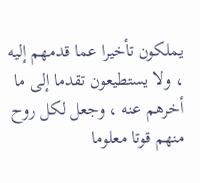يملكون تأخيرا عما قدمهم إليه ، ولا يستطيعون تقدما إلى ما أخرهم عنه ، وجعل لكل روح منهم قوتا معلوما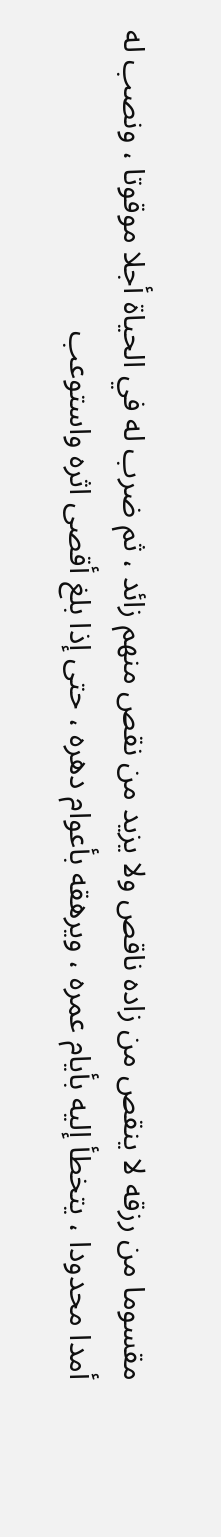مقسوما من رزقه لا ينقص من زاده ناقص ولا يزيد من نقص منهم زائد ، ثم ضرب له في الحياة أجلا موقوتا ، ونصب له أمدا محدودا ، يتخطأ إليه بأيام عمره ، ويرهقه بأعوام دهره ، حتى إذا بلغ أقصى اثره واستوعب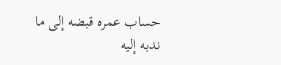حساب عمره قبضه إلى ما ندبه إليه